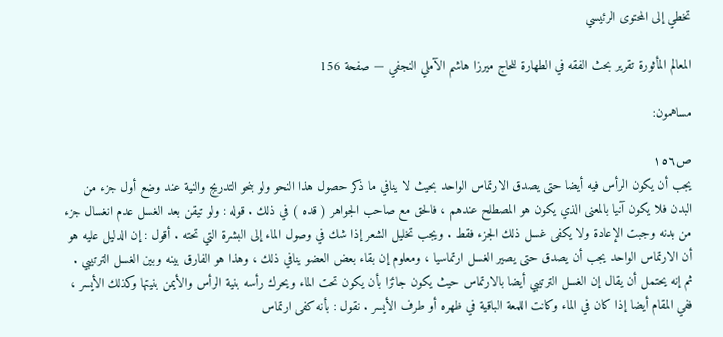تخطي إلى المحتوى الرئيسي

المعالم المأثورة تقرير بحث الفقه في الطهارة للحاج ميرزا هاشم الآملي النجفي — صفحة 156

مساهمون:

ص١٥٦
يجب أن يكون الرأس فيه أيضا حتى يصدق الارتماس الواحد بحيث لا ينافي ما ذكر حصول هذا النحو ولو بنحو التدريج والنية عند وضع أول جزء من البدن فلا يكون آنيا بالمعنى الذي يكون هو المصطلح عندهم ، فالحق مع صاحب الجواهر ( قده ) في ذلك . قوله : ولو تيقن بعد الغسل عدم انغسال جزء من بدنه وجبت الإعادة ولا يكفى غسل ذلك الجزء فقط . ويجب تخليل الشعر إذا شك في وصول الماء إلى البشرة التي تحته . أقول : إن الدليل عليه هو أن الارتماس الواحد يجب أن يصدق حتى يصير الغسل ارتماسيا ، ومعلوم إن بقاء بعض العضو ينافي ذلك ، وهذا هو الفارق بينه وبين الغسل الترتيبي . ثم إنه يحتمل أن يقال إن الغسل الترتيبي أيضا بالارتماس حيث يكون جائزا بأن يكون تحت الماء ويحرك رأسه بنية الرأس والأيمن بنيتها وكذلك الأيسر ، ففي المقام أيضا إذا كان في الماء وكانت اللمعة الباقية في ظهره أو طرف الأيسر . نقول : بأنه كفى ارتماس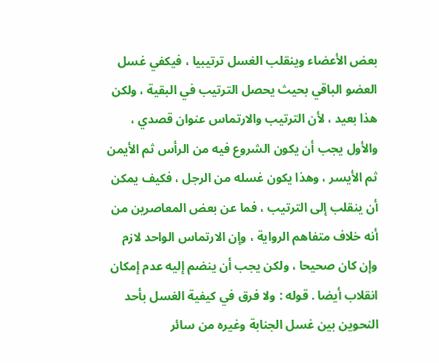بعض الأعضاء وينقلب الغسل ترتيبيا ، فيكفي غسل العضو الباقي بحيث يحصل الترتيب في البقية ، ولكن هذا بعيد ، لأن الترتيب والارتماس عنوان قصدي ، والأول يجب أن يكون الشروع فيه من الرأس ثم الأيمن ثم الأيسر ، وهذا يكون غسله من الرجل ، فكيف يمكن أن ينقلب إلى الترتيب ، فما عن بعض المعاصرين من أنه خلاف متفاهم الرواية ، وإن الارتماس الواحد لازم وإن كان صحيحا ، ولكن يجب أن ينضم إليه عدم إمكان انقلاب أيضا . قوله : ولا فرق في كيفية الغسل بأحد النحوين بين غسل الجنابة وغيره من سائر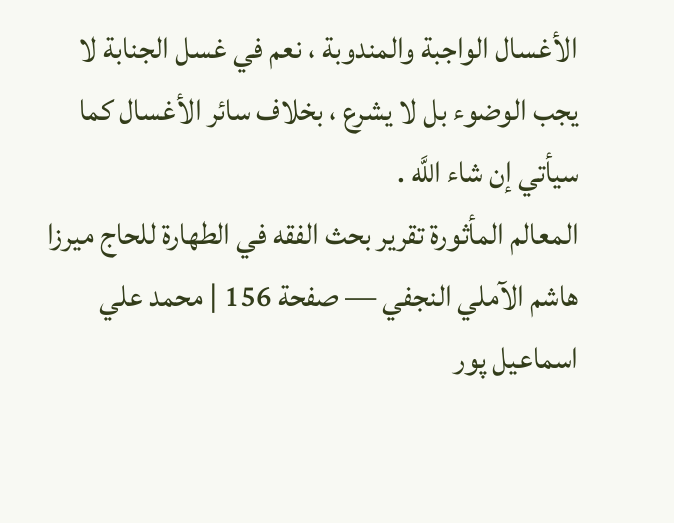الأغسال الواجبة والمندوبة ، نعم في غسل الجنابة لا يجب الوضوء بل لا يشرع ، بخلاف سائر الأغسال كما سيأتي إن شاء اللَّه .
المعالم المأثورة تقرير بحث الفقه في الطهارة للحاج ميرزا هاشم الآملي النجفي — صفحة 156 | محمد علي اسماعيل پور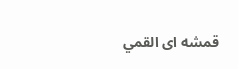قمشه اى القمي